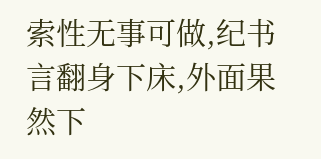索性无事可做,纪书言翻身下床,外面果然下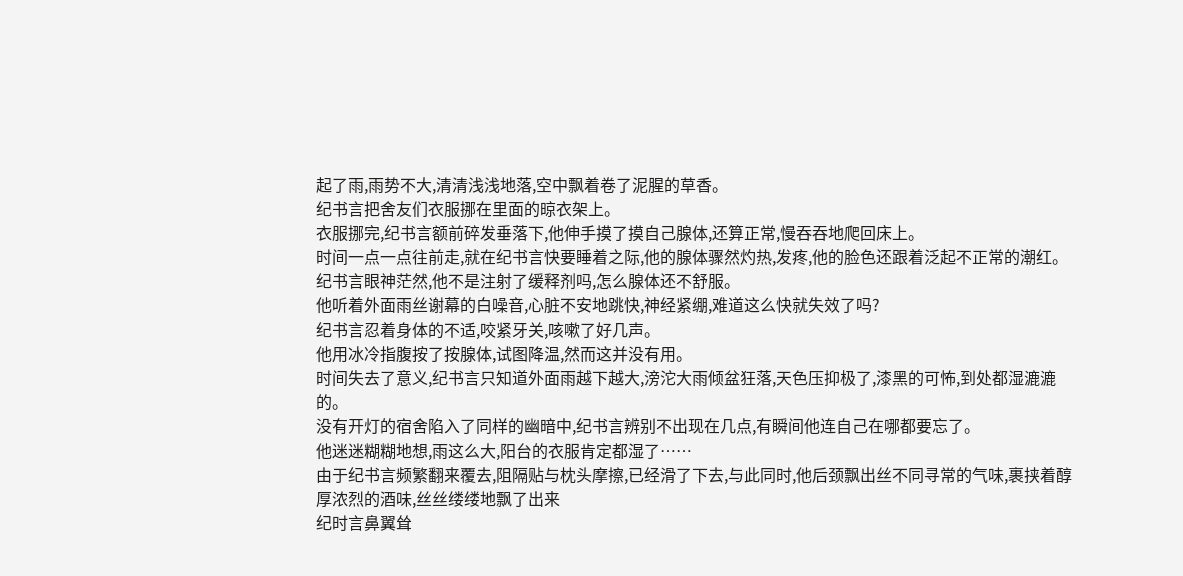起了雨,雨势不大,清清浅浅地落,空中飘着卷了泥腥的草香。
纪书言把舍友们衣服挪在里面的晾衣架上。
衣服挪完,纪书言额前碎发垂落下,他伸手摸了摸自己腺体,还算正常,慢吞吞地爬回床上。
时间一点一点往前走,就在纪书言快要睡着之际,他的腺体骤然灼热,发疼,他的脸色还跟着泛起不正常的潮红。
纪书言眼神茫然,他不是注射了缓释剂吗,怎么腺体还不舒服。
他听着外面雨丝谢幕的白噪音,心脏不安地跳快,神经紧绷,难道这么快就失效了吗?
纪书言忍着身体的不适,咬紧牙关,咳嗽了好几声。
他用冰冷指腹按了按腺体,试图降温,然而这并没有用。
时间失去了意义,纪书言只知道外面雨越下越大,滂沱大雨倾盆狂落,天色压抑极了,漆黑的可怖,到处都湿漉漉的。
没有开灯的宿舍陷入了同样的幽暗中,纪书言辨别不出现在几点,有瞬间他连自己在哪都要忘了。
他迷迷糊糊地想,雨这么大,阳台的衣服肯定都湿了……
由于纪书言频繁翻来覆去,阻隔贴与枕头摩擦,已经滑了下去,与此同时,他后颈飘出丝不同寻常的气味,裹挟着醇厚浓烈的酒味,丝丝缕缕地飘了出来
纪时言鼻翼耸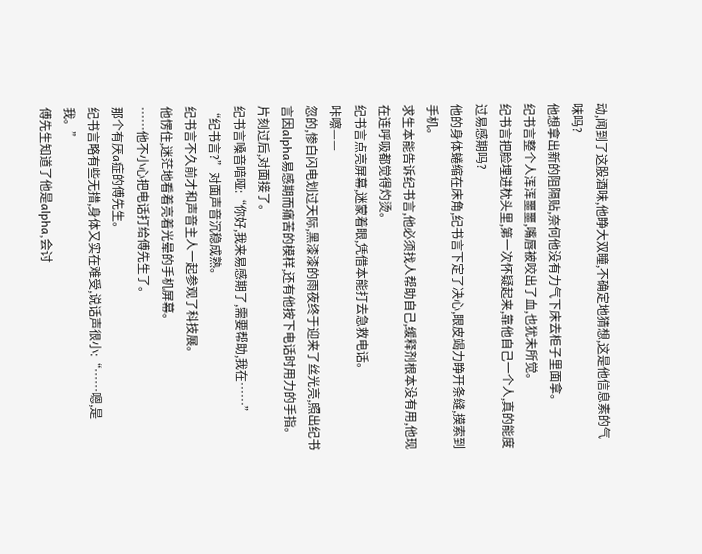动,闻到了这股酒味,他睁大双瞳,不确定地猜想,这是他信息素的气味吗?
他想拿出新的阻隔贴,奈何他没有力气下床去柜子里面拿。
纪书言整个人浑浑噩噩,嘴唇被咬出了血,也犹未所觉。
纪书言把脸埋进枕头里,第一次怀疑起来,靠他自己一个人,真的能度过易感期吗?
他的身体蜷缩在床角,纪书言下定了决心,眼皮竭力睁开条缝,摸索到手机。
求生本能告诉纪书言,他必须找人帮助自己,缓释剂根本没有用,他现在连呼吸都觉得灼烫。
纪书言点亮屏幕,迷蒙着眼,凭借本能打去急救电话。
咔嚓——
忽的,惨白闪电划过天际,黑漆漆的雨夜终于迎来了丝光亮,照出纪书言因alpha易感期而痛苦的模样,还有他按下电话时用力的手指。
片刻过后,对面接了。
纪书言嗓音喑哑:“你好,我来易感期了,需要帮助,我在……”
“纪书言?”对面声音沉稳成熟。
纪书言不久前才和声音主人一起参观了科技展。
他愣住,迷茫地看着亮着光晕的手机屏幕。
……他不小心把电话打给傅先生了。
那个有厌a症的傅先生。
纪书言略有些无措,身体又实在难受,说话声很小:“……嗯,是我。”
傅先生知道了他是alpha,会讨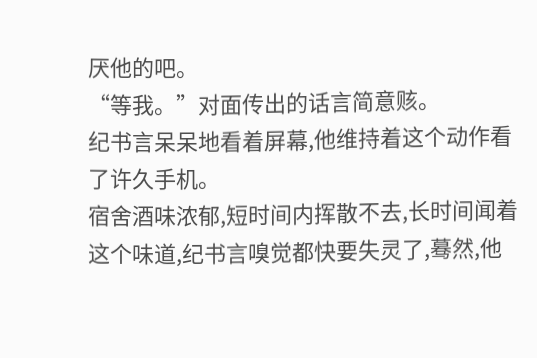厌他的吧。
“等我。”对面传出的话言简意赅。
纪书言呆呆地看着屏幕,他维持着这个动作看了许久手机。
宿舍酒味浓郁,短时间内挥散不去,长时间闻着这个味道,纪书言嗅觉都快要失灵了,蓦然,他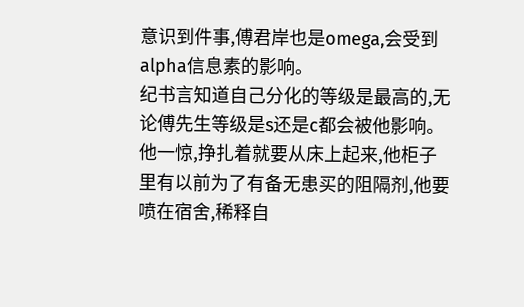意识到件事,傅君岸也是omega,会受到alpha信息素的影响。
纪书言知道自己分化的等级是最高的,无论傅先生等级是s还是c都会被他影响。
他一惊,挣扎着就要从床上起来,他柜子里有以前为了有备无患买的阻隔剂,他要喷在宿舍,稀释自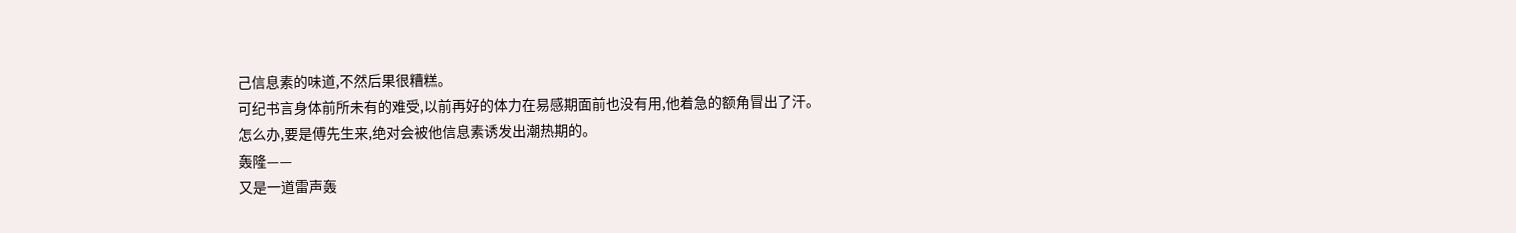己信息素的味道,不然后果很糟糕。
可纪书言身体前所未有的难受,以前再好的体力在易感期面前也没有用,他着急的额角冒出了汗。
怎么办,要是傅先生来,绝对会被他信息素诱发出潮热期的。
轰隆——
又是一道雷声轰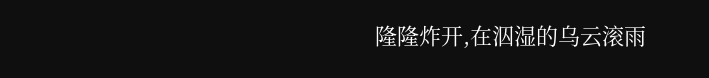隆隆炸开,在泅湿的乌云滚雨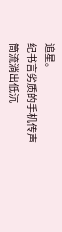追星。
纪书言劣质的手机传声筒流淌出低沉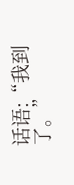话语:“我到了。”